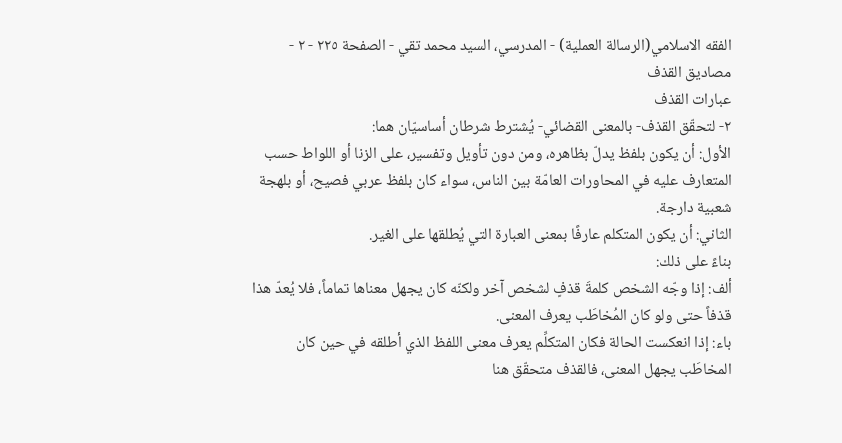الفقه الاسلامي(الرسالة العملية) - المدرسي، السيد محمد تقي - الصفحة ٢٢٥ - ٢ - مصاديق القذف
عبارات القذف
٢- لتحقّق القذف- بالمعنى القضائي- يُشترط شرطان أساسيّان هما:
الأول: أن يكون بلفظ يدلّ بظاهره، ومن دون تأويل وتفسير، على الزنا أو اللواط حسب المتعارف عليه في المحاورات العامّة بين الناس، سواء كان بلفظ عربي فصيح، أو بلهجة شعبية دارجة.
الثاني: أن يكون المتكلم عارفًا بمعنى العبارة التي يُطلقها على الغير.
بناءً على ذلك:
ألف: إذا وجّه الشخص كلمةَ قذفٍ لشخص آخر ولكنّه كان يجهل معناها تماماً، فلا يُعدّ هذا قذفاً حتى ولو كان المُخاطَب يعرف المعنى.
باء: إذا انعكست الحالة فكان المتكلِّم يعرف معنى اللفظ الذي أطلقه في حين كان المخاطَب يجهل المعنى، فالقذف متحقّق هنا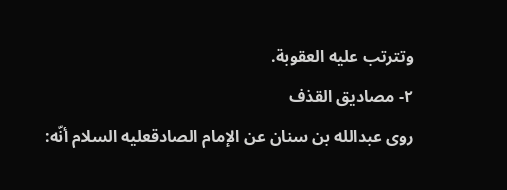وتترتب عليه العقوبة.
٢- مصاديق القذف
روى عبدالله بن سنان عن الإمام الصادقعليه السلام أنّه: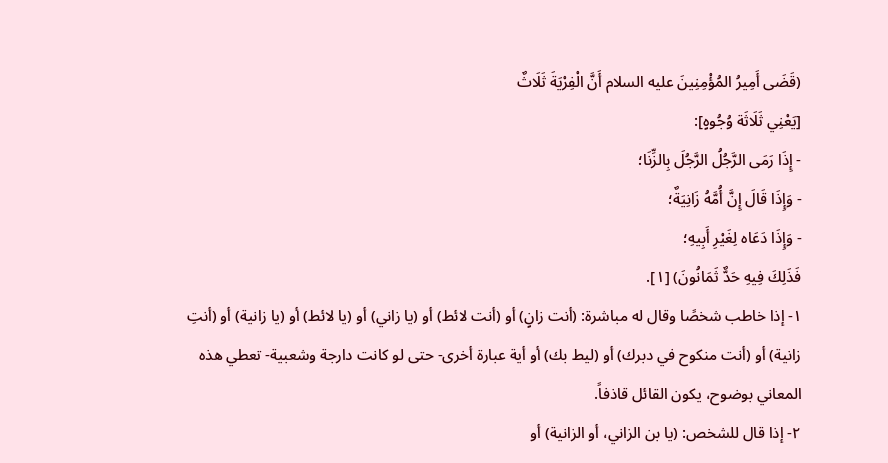(قَضَى أَمِيرُ المُؤْمِنِينَ عليه السلام أَنَّ الْفِرْيَةَ ثَلَاثٌ
[يَعْنِي ثَلَاثَة وُجُوهٍ]:
- إِذَا رَمَى الرَّجُلُ الرَّجُلَ بِالزِّنَا؛
- وَإِذَا قَالَ إِنَّ أُمَّهُ زَانِيَةٌ؛
- وَإِذَا دَعَاه لِغَيْرِ أَبِيهِ؛
فَذَلِكَ فِيهِ حَدٌّ ثَمَانُونَ) [١].
١- إذا خاطب شخصًا وقال له مباشرة: (أنت زانٍ) أو (أنت لائط) أو (يا زاني) أو (يا لائط) أو (يا زانية) أو (أنتِ زانية) أو (أنت منكوح في دبرك) أو (ليط بك) أو أية عبارة أخرى- حتى لو كانت دارجة وشعبية- تعطي هذه المعاني بوضوح، يكون القائل قاذفاً.
٢- إذا قال للشخص: (يا بن الزاني، أو الزانية) أو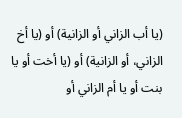(يا أب الزاني أو الزانية) أو (يا أخ الزاني، أو الزانية) أو (يا أخت أو يا بنت أو يا أم الزاني أو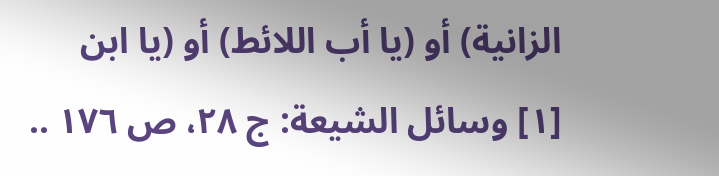الزانية) أو (يا أب اللائط) أو (يا ابن
[١] وسائل الشيعة: ج ٢٨، ص ١٧٦ ..